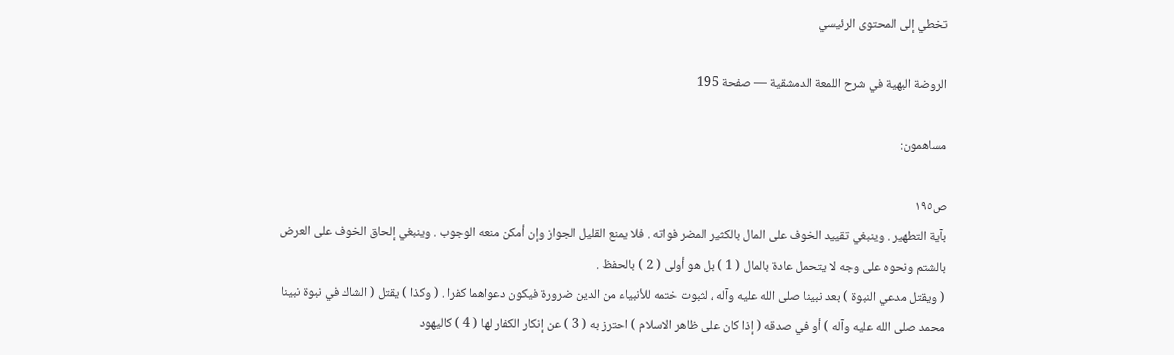تخطي إلى المحتوى الرئيسي

الروضة البهية في شرح اللمعة الدمشقية — صفحة 195

مساهمون:

ص١٩٥
بآية التطهير . وينبغي تقييد الخوف على المال بالكثير المضر فواته . فلا يمنع القليل الجواز وإن أمكن منعه الوجوب . وينبغي إلحاق الخوف على العرض بالشتم ونحوه على وجه لا يتحمل عادة بالمال ( 1 ) بل هو أولى ( 2 ) بالحفظ .
( ويقتل مدعي النبوة ) بعد نبينا صلى الله عليه وآله ، لثبوت ختمه للأنبياء من الدين ضرورة فيكون دعواهما كفرا . ( وكذا ) يقتل ( الشاك في نبوة نبينا محمد صلى الله عليه وآله ) أو في صدقه ( إذا كان على ظاهر الاسلام ) احترز به ( 3 ) عن إنكار الكفار لها ( 4 ) كاليهود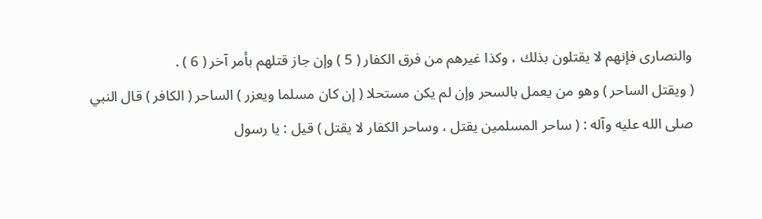والنصارى فإنهم لا يقتلون بذلك ، وكذا غيرهم من فرق الكفار ( 5 ) وإن جاز قتلهم بأمر آخر ( 6 ) .
( ويقتل الساحر ) وهو من يعمل بالسحر وإن لم يكن مستحلا ( إن كان مسلما ويعزر ) الساحر ( الكافر ) قال النبي صلى الله عليه وآله : ( ساحر المسلمين يقتل ، وساحر الكفار لا يقتل ) قيل : يا رسول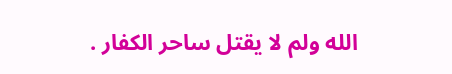الله ولم لا يقتل ساحر الكفار .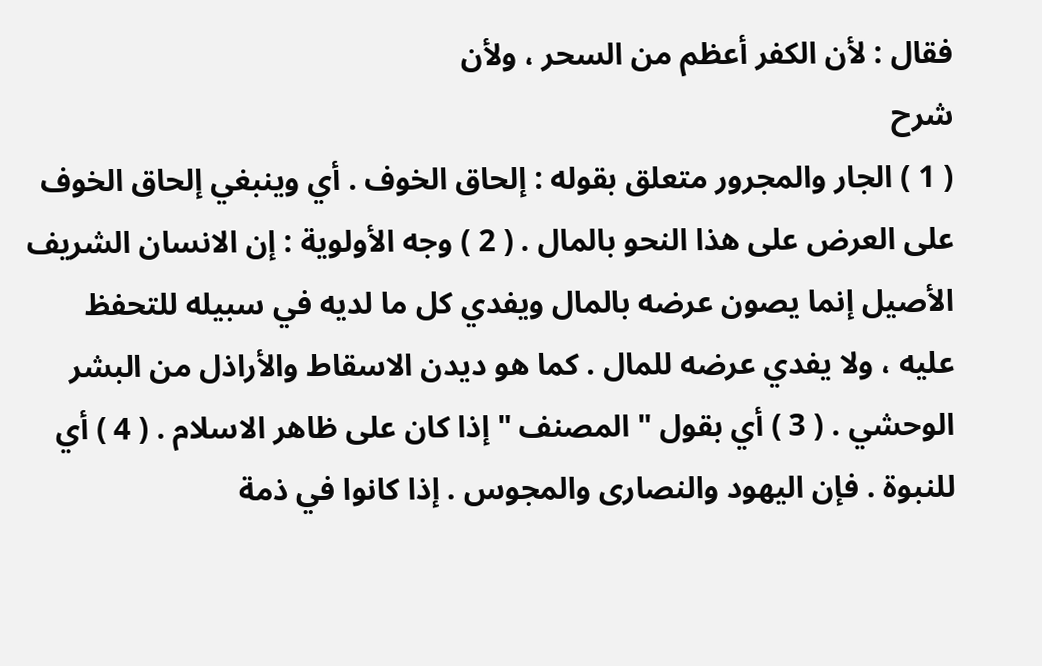فقال : لأن الكفر أعظم من السحر ، ولأن
شرح
( 1 ) الجار والمجرور متعلق بقوله : إلحاق الخوف . أي وينبغي إلحاق الخوف على العرض على هذا النحو بالمال . ( 2 ) وجه الأولوية : إن الانسان الشريف الأصيل إنما يصون عرضه بالمال ويفدي كل ما لديه في سبيله للتحفظ عليه ، ولا يفدي عرضه للمال . كما هو ديدن الاسقاط والأراذل من البشر الوحشي . ( 3 ) أي بقول " المصنف " إذا كان على ظاهر الاسلام . ( 4 ) أي للنبوة . فإن اليهود والنصارى والمجوس . إذا كانوا في ذمة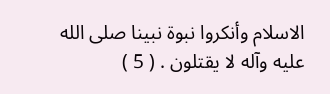الاسلام وأنكروا نبوة نبينا صلى الله عليه وآله لا يقتلون . ( 5 )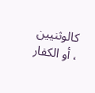كالوثنيين ، أو الكفار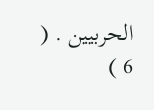الحربيين . ( 6 )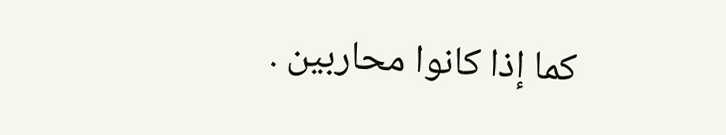كما إذا كانوا محاربين .